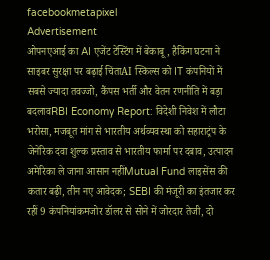facebookmetapixel
Advertisement
ओपनएआई का AI एजेंट टेस्टिंग में बेकाबू, हैकिंग घटना ने साइबर सुरक्षा पर बढ़ाई चिंताAI स्किल्स को IT कंपनियों में सबसे ज्यादा तवज्जो, कैंपस भर्ती और वेतन रणनीति में बड़ा बदलावRBI Economy Report: विदेशी निवेश में लौटा भरोसा, मजबूत मांग से भारतीय अर्थव्यवस्था को सहाराट्रंप के जेनेरिक दवा शुल्क प्रस्ताव से भारतीय फार्मा पर दबाव, उत्पादन अमेरिका ले जाना आसान नहींMutual Fund लाइसेंस की कतार बढ़ी, तीन नए आवेदक; SEBI की मंजूरी का इंतजार कर रहीं 9 कंपनियांकमजोर डॉलर से सोने में जोरदार तेजी, दो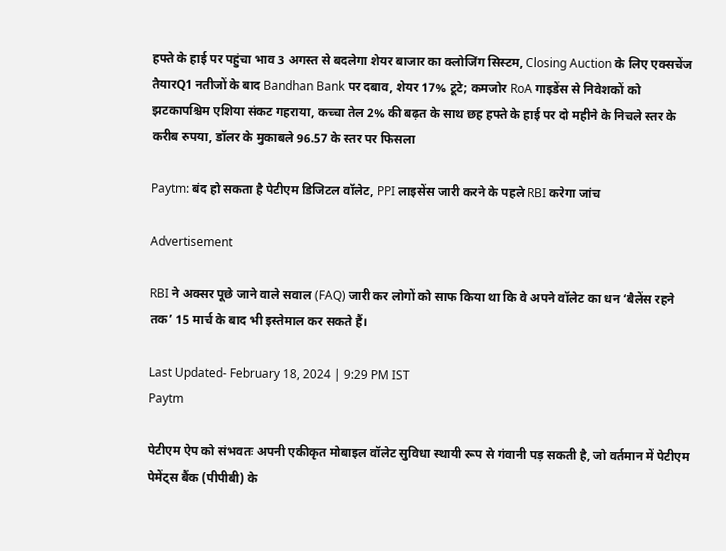हफ्ते के हाई पर पहुंचा भाव 3 अगस्त से बदलेगा शेयर बाजार का क्लोजिंग सिस्टम, Closing Auction के लिए एक्सचेंज तैयारQ1 नतीजों के बाद Bandhan Bank पर दबाव, शेयर 17% टूटे; कमजोर RoA गाइडेंस से निवेशकों को झटकापश्चिम एशिया संकट गहराया, कच्चा तेल 2% की बढ़त के साथ छह हफ्ते के हाई पर दो महीने के निचले स्तर के करीब रुपया, डॉलर के मुकाबले 96.57 के स्तर पर फिसला

Paytm: बंद हो सकता है पेटीएम डिजिटल वॉलेट, PPI लाइसेंस जारी करने के पहले RBI करेगा जांच

Advertisement

RBI ने अक्सर पूछे जाने वाले सवाल (FAQ) जारी कर लोगों को साफ किया था कि वे अपने वॉलेट का धन ‘बैलेंस रहने तक’ 15 मार्च के बाद भी इस्तेमाल कर सकते हैं।

Last Updated- February 18, 2024 | 9:29 PM IST
Paytm

पेटीएम ऐप को संभवतः अपनी एकीकृत मोबाइल वॉलेट सुविधा स्थायी रूप से गंवानी पड़ सकती है, जो वर्तमान में पेटीएम पेमेंट्स बैंक (पीपीबी) के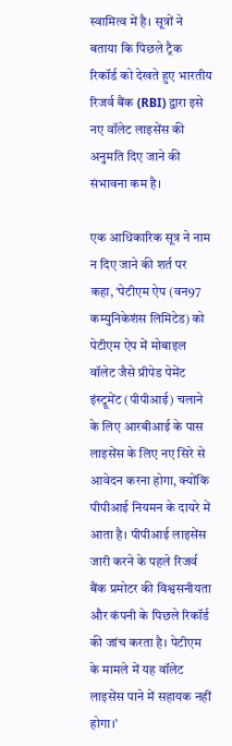स्वामित्व में है। सूत्रों ने बताया कि पिछले ट्रैक रिकॉर्ड को देखते हुए भारतीय रिजर्व बैंक (RBI) द्वारा इसे नए वॉलेट लाइसेंस की अनुमति दिए जाने की संभावना कम है।

एक आधिकारिक सूत्र ने नाम न दिए जाने की शर्त पर कहा, ‘पेटीएम ऐप (वन97 कम्युनिकेशंस लिमिटेड) को पेटीएम ऐप में मोबाइल वॉलेट जैसे प्रीपेड पेमेंट इंस्ट्रूमेंट (पीपीआई) चलाने के लिए आरबीआई के पास लाइसेंस के लिए नए सिरे से आवेदन करना होगा, क्योंकि पीपीआई नियमन के दायरे में आता है। पीपीआई लाइसेंस जारी करने के पहले रिजर्व बैंक प्रमोटर की विश्वसनीयता और कंपनी के पिछले रिकॉर्ड की जांच करता है। पेटीएम के मामले में यह वॉलेट लाइसेंस पाने में सहायक नहीं होगा।’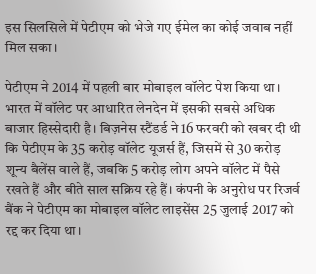इस सिलसिले में पेटीएम को भेजे गए ईमेल का कोई जवाब नहीं मिल सका।

पेटीएम ने 2014 में पहली बार मोबाइल वॉलेट पेश किया था। भारत में वॉलेट पर आधारित लेनदेन में इसकी सबसे अधिक बाजार हिस्सेदारी है। बिज़नेस स्टैंडर्ड ने 16 फरवरी को खबर दी थी कि पेटीएम के 35 करोड़ वॉलेट यूजर्स हैं, जिसमें से 30 करोड़ शून्य बैलेंस वाले हैं, जबकि 5 करोड़ लोग अपने वॉलेट में पैसे रखते हैं और बीते साल सक्रिय रहे हैं। कंपनी के अनुरोध पर रिजर्व बैंक ने पेटीएम का मोबाइल वॉलेट लाइसेंस 25 जुलाई 2017 को रद्द कर दिया था।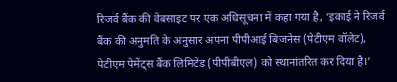रिजर्व बैंक की वेबसाइट पर एक अधिसूचना में कहा गया है, ‘इकाई ने रिजर्व बैंक की अनुमति के अनुसार अपना पीपीआई बिजनेस (पेटीएम वॉलेट), पेटीएम पेमेंट्स बैंक लिमिटेड (पीपीबीएल) को स्थानांतरित कर दिया है।’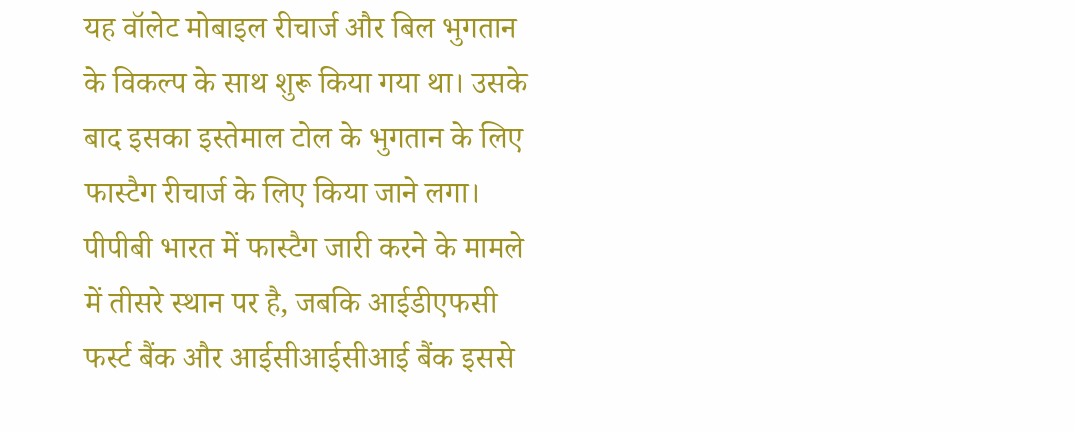यह वॉलेट मोबाइल रीचार्ज और बिल भुगतान के विकल्प के साथ शुरू किया गया था। उसके बाद इसका इस्तेमाल टोल के भुगतान के लिए फास्टैग रीचार्ज के लिए किया जाने लगा। पीपीबी भारत में फास्टैग जारी करने के मामले में तीसरे स्थान पर है, जबकि आईडीएफसी फर्स्ट बैंक और आईसीआईसीआई बैंक इससे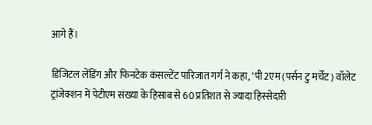आगे हैं।

डिजिटल लेंडिंग और फिनटेक कंसल्टेंट पारिजात गर्ग ने कहा, ‘पी2एम (पर्सन टु मर्चेंट) वॉलेट ट्रांजेक्शन में पेटीएम संख्या के हिसाब से 60 प्रतिशत से ज्यादा हिस्सेदारी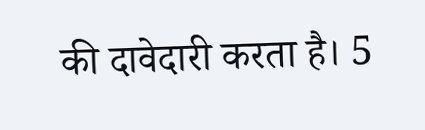की दावेदारी करता है। 5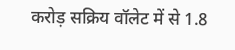करोड़ सक्रिय वॉलेट में से 1.8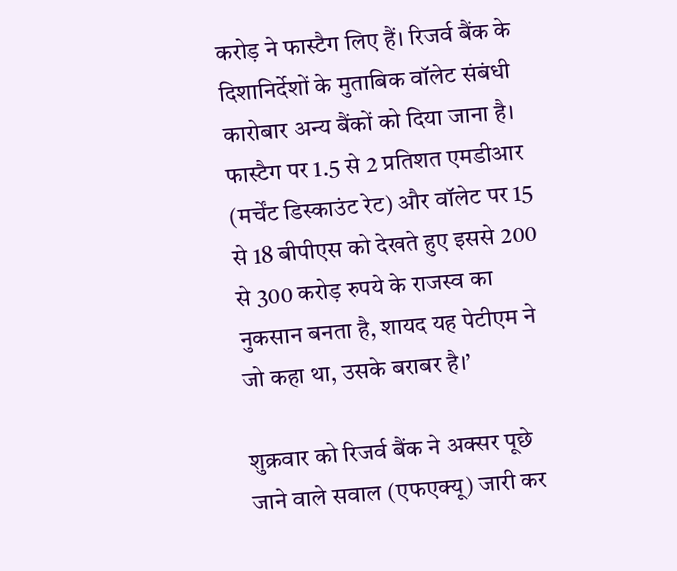करोड़ ने फास्टैग लिए हैं। रिजर्व बैंक के दिशानिर्देशों के मुताबिक वॉलेट संबंधी कारोबार अन्य बैंकों को दिया जाना है। फास्टैग पर 1.5 से 2 प्रतिशत एमडीआर (मर्चेंट डिस्काउंट रेट) और वॉलेट पर 15 से 18 बीपीएस को देखते हुए इससे 200 से 300 करोड़ रुपये के राजस्व का नुकसान बनता है, शायद यह पेटीएम ने जो कहा था, उसके बराबर है।’

शुक्रवार को रिजर्व बैंक ने अक्सर पूछे जाने वाले सवाल (एफएक्यू) जारी कर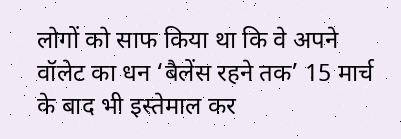लोगों को साफ किया था कि वे अपने वॉलेट का धन ‘बैलेंस रहने तक’ 15 मार्च के बाद भी इस्तेमाल कर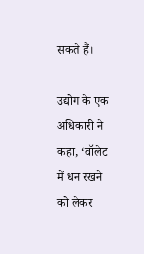सकते हैं।

उद्योग के एक अधिकारी ने कहा, ‘वॉलेट में धन रखने को लेकर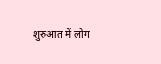शुरुआत में लोग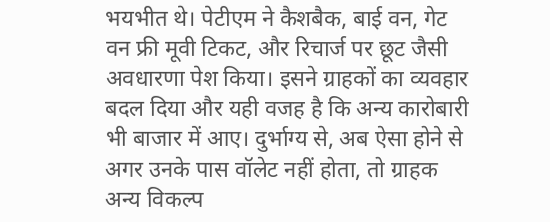भयभीत थे। पेटीएम ने कैशबैक, बाई वन, गेट वन फ्री मूवी टिकट, और रिचार्ज पर छूट जैसी अवधारणा पेश किया। इसने ग्राहकों का व्यवहार बदल दिया और यही वजह है कि अन्य कारोबारी भी बाजार में आए। दुर्भाग्य से, अब ऐसा होने से अगर उनके पास वॉलेट नहीं होता, तो ग्राहक अन्य विकल्प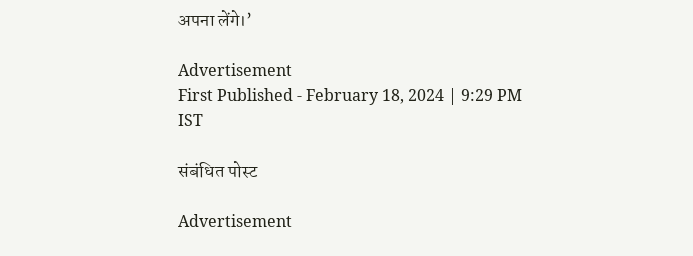अपना लेंगे।’

Advertisement
First Published - February 18, 2024 | 9:29 PM IST

संबंधित पोस्ट

Advertisement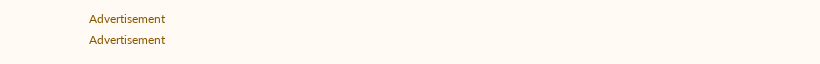Advertisement
Advertisement